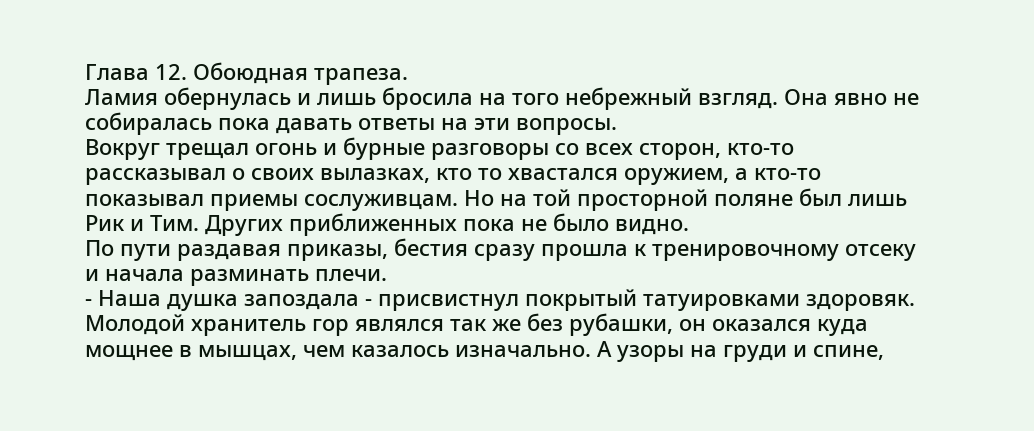Глава 12. Обоюдная трапеза.
Ламия обернулась и лишь бросила на того небрежный взгляд. Она явно не собиралась пока давать ответы на эти вопросы.
Вокруг трещал огонь и бурные разговоры со всех сторон, кто-то рассказывал о своих вылазках, кто то хвастался оружием, а кто-то показывал приемы сослуживцам. Но на той просторной поляне был лишь Рик и Тим. Других приближенных пока не было видно.
По пути раздавая приказы, бестия сразу прошла к тренировочному отсеку и начала разминать плечи.
- Наша душка запоздала - присвистнул покрытый татуировками здоровяк.
Молодой хранитель гор являлся так же без рубашки, он оказался куда мощнее в мышцах, чем казалось изначально. А узоры на груди и спине,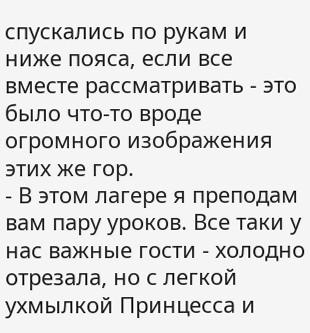спускались по рукам и ниже пояса, если все вместе рассматривать - это было что-то вроде огромного изображения этих же гор.
- В этом лагере я преподам вам пару уроков. Все таки у нас важные гости - холодно отрезала, но с легкой ухмылкой Принцесса и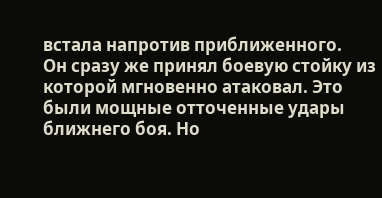встала напротив приближенного.
Он сразу же принял боевую стойку из которой мгновенно атаковал. Это были мощные отточенные удары ближнего боя. Но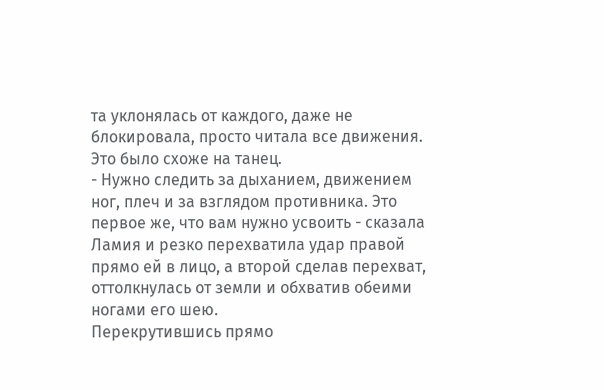та уклонялась от каждого, даже не блокировала, просто читала все движения. Это было схоже на танец.
- Нужно следить за дыханием, движением ног, плеч и за взглядом противника. Это первое же, что вам нужно усвоить - сказала Ламия и резко перехватила удар правой прямо ей в лицо, а второй сделав перехват, оттолкнулась от земли и обхватив обеими ногами его шею.
Перекрутившись прямо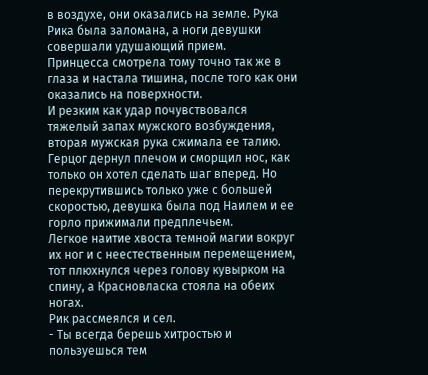в воздухе, они оказались на земле. Рука Рика была заломана, а ноги девушки совершали удушающий прием.
Принцесса смотрела тому точно так же в глаза и настала тишина, после того как они оказались на поверхности.
И резким как удар почувствовался тяжелый запах мужского возбуждения, вторая мужская рука сжимала ее талию.
Герцог дернул плечом и сморщил нос, как только он хотел сделать шаг вперед. Но перекрутившись только уже с большей скоростью, девушка была под Наилем и ее горло прижимали предплечьем.
Легкое наитие хвоста темной магии вокруг их ног и с неестественным перемещением, тот плюхнулся через голову кувырком на спину, а Красновласка стояла на обеих ногах.
Рик рассмеялся и сел.
- Ты всегда берешь хитростью и пользуешься тем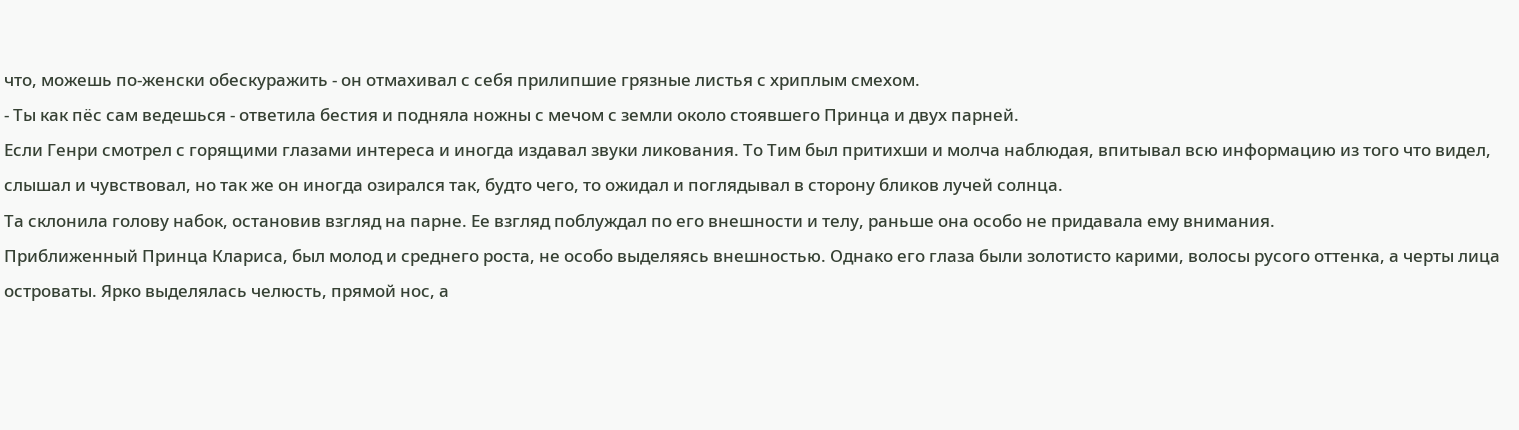что, можешь по-женски обескуражить - он отмахивал с себя прилипшие грязные листья с хриплым смехом.
- Ты как пёс сам ведешься - ответила бестия и подняла ножны с мечом с земли около стоявшего Принца и двух парней.
Если Генри смотрел с горящими глазами интереса и иногда издавал звуки ликования. То Тим был притихши и молча наблюдая, впитывал всю информацию из того что видел, слышал и чувствовал, но так же он иногда озирался так, будто чего, то ожидал и поглядывал в сторону бликов лучей солнца.
Та склонила голову набок, остановив взгляд на парне. Ее взгляд поблуждал по его внешности и телу, раньше она особо не придавала ему внимания.
Приближенный Принца Клариса, был молод и среднего роста, не особо выделяясь внешностью. Однако его глаза были золотисто карими, волосы русого оттенка, а черты лица островаты. Ярко выделялась челюсть, прямой нос, а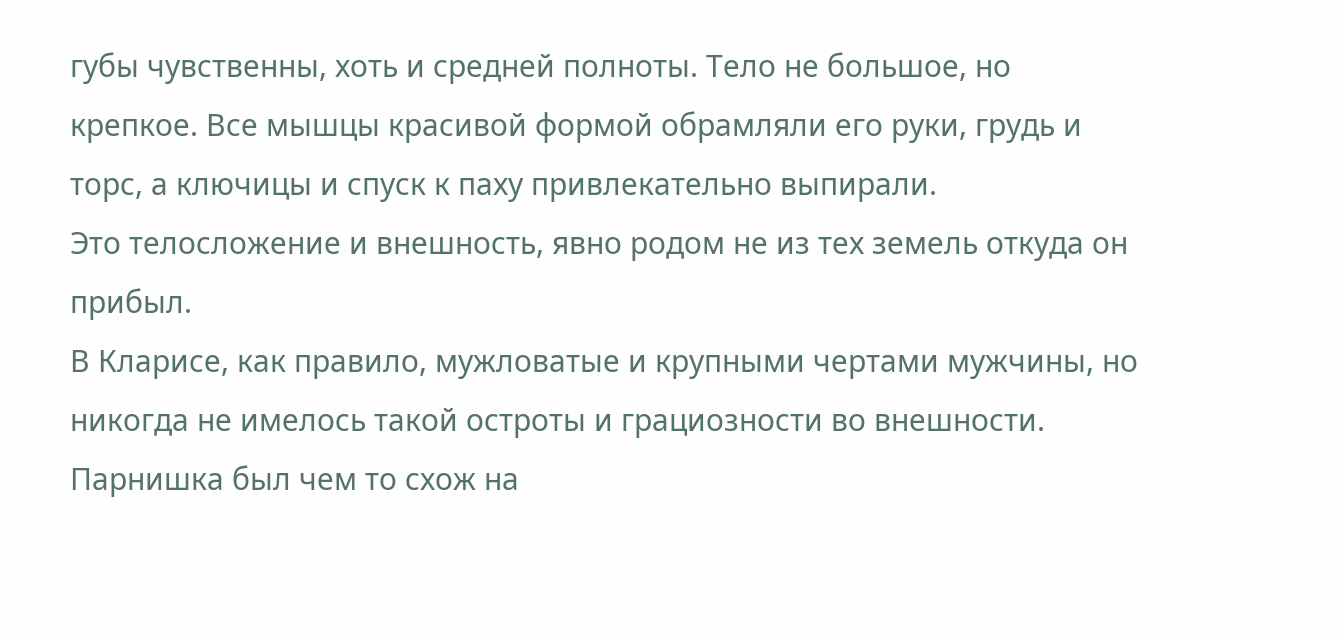губы чувственны, хоть и средней полноты. Тело не большое, но крепкое. Все мышцы красивой формой обрамляли его руки, грудь и торс, а ключицы и спуск к паху привлекательно выпирали.
Это телосложение и внешность, явно родом не из тех земель откуда он прибыл.
В Кларисе, как правило, мужловатые и крупными чертами мужчины, но никогда не имелось такой остроты и грациозности во внешности.
Парнишка был чем то схож на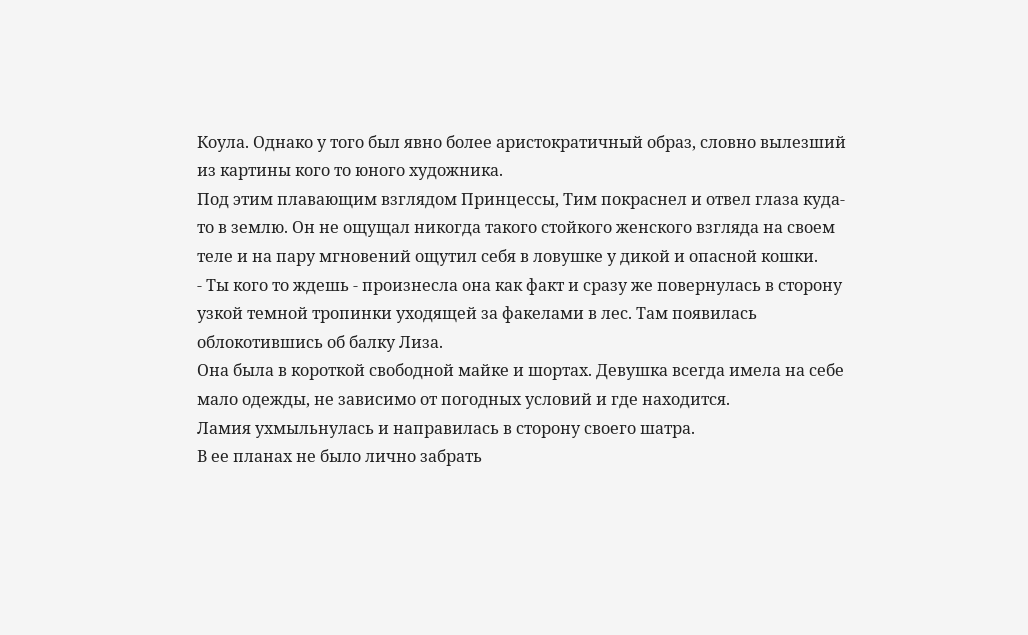Коула. Однако у того был явно более аристократичный образ, словно вылезший из картины кого то юного художника.
Под этим плавающим взглядом Принцессы, Тим покраснел и отвел глаза куда-то в землю. Он не ощущал никогда такого стойкого женского взгляда на своем теле и на пару мгновений ощутил себя в ловушке у дикой и опасной кошки.
- Ты кого то ждешь - произнесла она как факт и сразу же повернулась в сторону узкой темной тропинки уходящей за факелами в лес. Там появилась облокотившись об балку Лиза.
Она была в короткой свободной майке и шортах. Девушка всегда имела на себе мало одежды, не зависимо от погодных условий и где находится.
Ламия ухмыльнулась и направилась в сторону своего шатра.
В ее планах не было лично забрать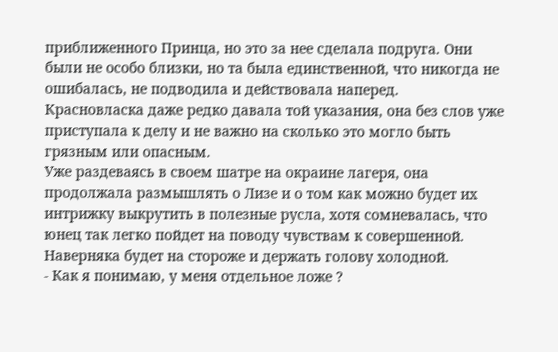приближенного Принца, но это за нее сделала подруга. Они были не особо близки, но та была единственной, что никогда не ошибалась, не подводила и действовала наперед.
Красновласка даже редко давала той указания, она без слов уже приступала к делу и не важно на сколько это могло быть грязным или опасным.
Уже раздеваясь в своем шатре на окраине лагеря, она продолжала размышлять о Лизе и о том как можно будет их интрижку выкрутить в полезные русла, хотя сомневалась, что юнец так легко пойдет на поводу чувствам к совершенной. Наверняка будет на стороже и держать голову холодной.
- Как я понимаю, у меня отдельное ложе ?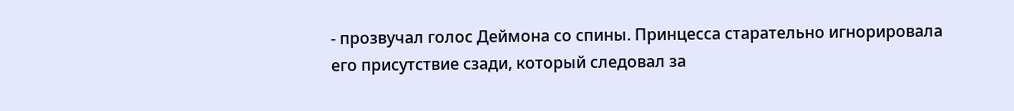- прозвучал голос Деймона со спины. Принцесса старательно игнорировала его присутствие сзади, который следовал за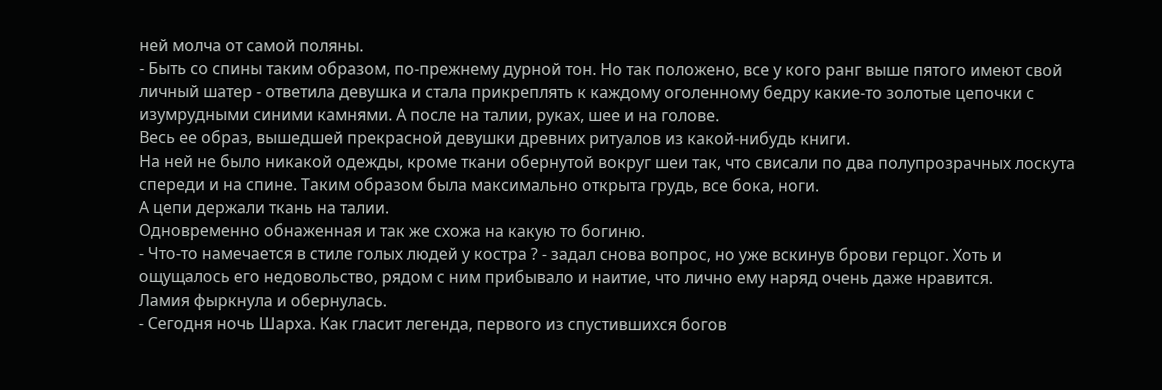ней молча от самой поляны.
- Быть со спины таким образом, по-прежнему дурной тон. Но так положено, все у кого ранг выше пятого имеют свой личный шатер - ответила девушка и стала прикреплять к каждому оголенному бедру какие-то золотые цепочки с изумрудными синими камнями. А после на талии, руках, шее и на голове.
Весь ее образ, вышедшей прекрасной девушки древних ритуалов из какой-нибудь книги.
На ней не было никакой одежды, кроме ткани обернутой вокруг шеи так, что свисали по два полупрозрачных лоскута спереди и на спине. Таким образом была максимально открыта грудь, все бока, ноги.
А цепи держали ткань на талии.
Одновременно обнаженная и так же схожа на какую то богиню.
- Что-то намечается в стиле голых людей у костра ? - задал снова вопрос, но уже вскинув брови герцог. Хоть и ощущалось его недовольство, рядом с ним прибывало и наитие, что лично ему наряд очень даже нравится.
Ламия фыркнула и обернулась.
- Сегодня ночь Шарха. Как гласит легенда, первого из спустившихся богов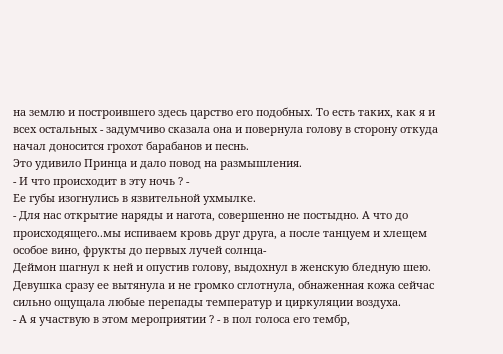на землю и построившего здесь царство его подобных. То есть таких, как я и всех остальных - задумчиво сказала она и повернула голову в сторону откуда начал доносится грохот барабанов и песнь.
Это удивило Принца и дало повод на размышления.
- И что происходит в эту ночь ? -
Ее губы изогнулись в язвительной ухмылке.
- Для нас открытие наряды и нагота, совершенно не постыдно. А что до происходящего..мы испиваем кровь друг друга, а после танцуем и хлещем особое вино, фрукты до первых лучей солнца-
Деймон шагнул к ней и опустив голову, выдохнул в женскую бледную шею. Девушка сразу ее вытянула и не громко сглотнула, обнаженная кожа сейчас сильно ощущала любые перепады температур и циркуляции воздуха.
- А я участвую в этом мероприятии ? - в пол голоса его тембр,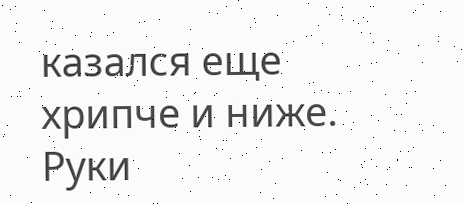казался еще хрипче и ниже.
Руки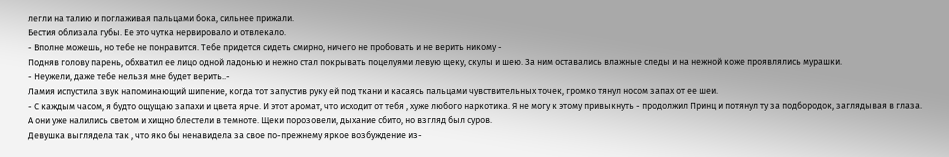легли на талию и поглаживая пальцами бока, сильнее прижали.
Бестия облизала губы. Ее это чутка нервировало и отвлекало.
- Вполне можешь, но тебе не понравится. Тебе придется сидеть смирно, ничего не пробовать и не верить никому -
Подняв голову парень, обхватил ее лицо одной ладонью и нежно стал покрывать поцелуями левую щеку, скулы и шею. За ним оставались влажные следы и на нежной коже проявлялись мурашки.
- Неужели, даже тебе нельзя мне будет верить..-
Ламия испустила звук напоминающий шипение, когда тот запустив руку ей под ткани и касаясь пальцами чувствительных точек, громко тянул носом запах от ее шеи.
- С каждым часом, я будто ощущаю запахи и цвета ярче. И этот аромат, что исходит от тебя , хуже любого наркотика. Я не могу к этому привыкнуть - продолжил Принц и потянул ту за подбородок, заглядывая в глаза.
А они уже налились светом и хищно блестели в темноте. Щеки порозовели, дыхание сбито, но взгляд был суров.
Девушка выглядела так , что яко бы ненавидела за свое по-прежнему яркое возбуждение из-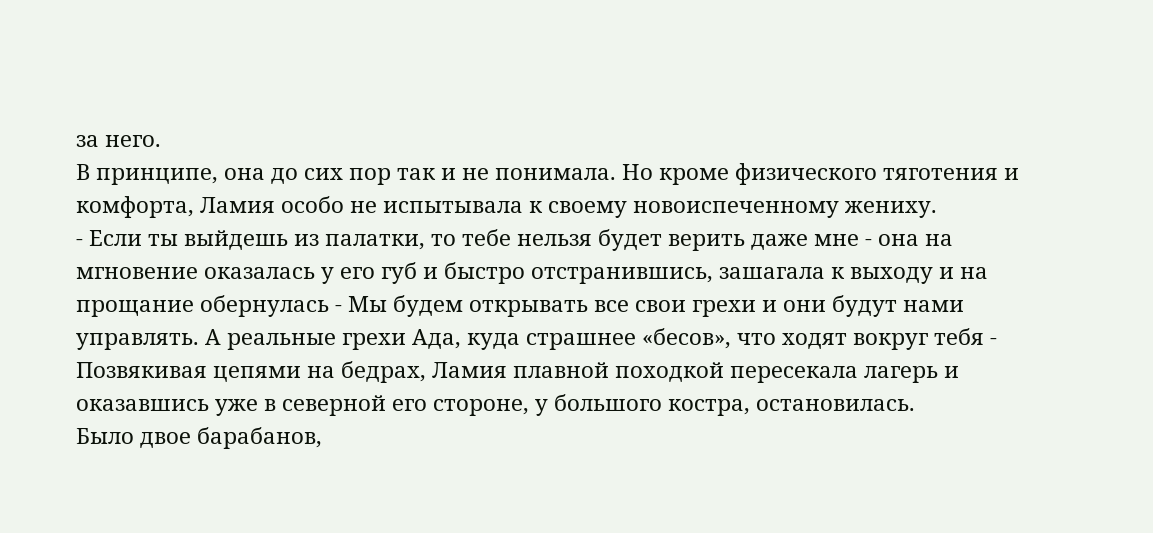за него.
В принципе, она до сих пор так и не понимала. Но кроме физического тяготения и комфорта, Ламия особо не испытывала к своему новоиспеченному жениху.
- Если ты выйдешь из палатки, то тебе нельзя будет верить даже мне - она на мгновение оказалась у его губ и быстро отстранившись, зашагала к выходу и на прощание обернулась - Мы будем открывать все свои грехи и они будут нами управлять. А реальные грехи Ада, куда страшнее «бесов», что ходят вокруг тебя -
Позвякивая цепями на бедрах, Ламия плавной походкой пересекала лагерь и оказавшись уже в северной его стороне, у большого костра, остановилась.
Было двое барабанов,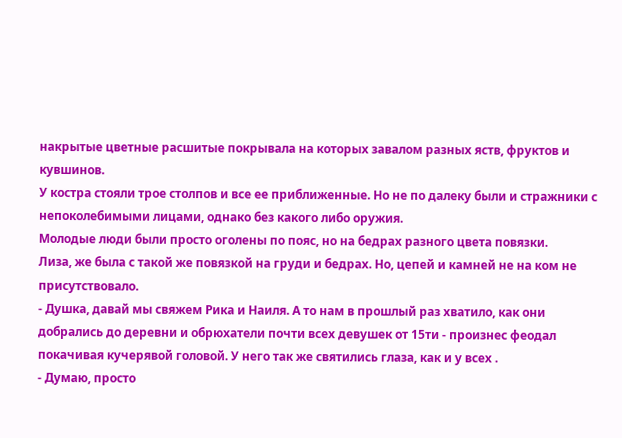накрытые цветные расшитые покрывала на которых завалом разных яств, фруктов и кувшинов.
У костра стояли трое столпов и все ее приближенные. Но не по далеку были и стражники с непоколебимыми лицами, однако без какого либо оружия.
Молодые люди были просто оголены по пояс, но на бедрах разного цвета повязки.
Лиза, же была с такой же повязкой на груди и бедрах. Но, цепей и камней не на ком не присутствовало.
- Душка, давай мы свяжем Рика и Наиля. А то нам в прошлый раз хватило, как они добрались до деревни и обрюхатели почти всех девушек от 15ти - произнес феодал покачивая кучерявой головой. У него так же святились глаза, как и у всех .
- Думаю, просто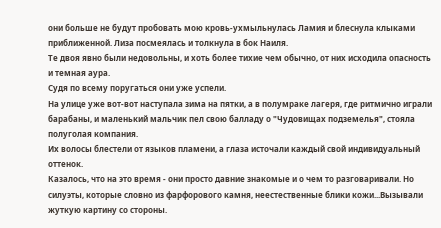они больше не будут пробовать мою кровь-ухмыльнулась Ламия и блеснула клыками приближенной. Лиза посмеялась и толкнула в бок Наиля.
Те двоя явно были недовольны, и хоть более тихие чем обычно, от них исходила опасность и темная аура.
Судя по всему поругаться они уже успели.
На улице уже вот-вот наступала зима на пятки, а в полумраке лагеря, где ритмично играли барабаны, и маленький мальчик пел свою балладу о "Чудовищах подземелья", стояла полуголая компания.
Их волосы блестели от языков пламени, а глаза источали каждый свой индивидуальный оттенок.
Казалось, что на это время - они просто давние знакомые и о чем то разговаривали. Но силуэты, которые словно из фарфорового камня, неестественные блики кожи...Вызывали жуткую картину со стороны.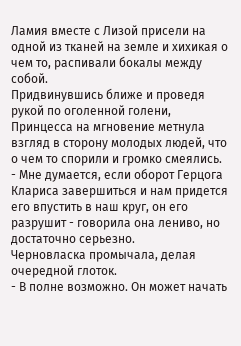Ламия вместе с Лизой присели на одной из тканей на земле и хихикая о чем то, распивали бокалы между собой.
Придвинувшись ближе и проведя рукой по оголенной голени, Принцесса на мгновение метнула взгляд в сторону молодых людей, что о чем то спорили и громко смеялись.
- Мне думается, если оборот Герцога Клариса завершиться и нам придется его впустить в наш круг, он его разрушит - говорила она лениво, но достаточно серьезно.
Черновласка промычала, делая очередной глоток.
- В полне возможно. Он может начать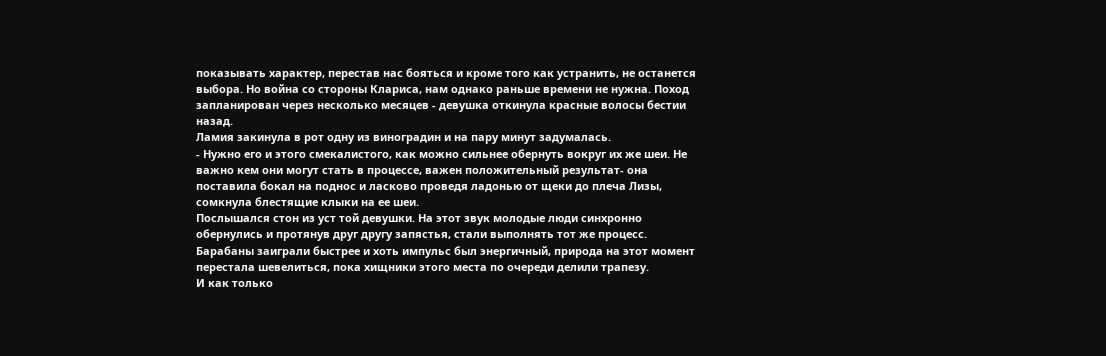показывать характер, перестав нас бояться и кроме того как устранить, не останется выбора. Но война со стороны Клариса, нам однако раньше времени не нужна. Поход запланирован через несколько месяцев - девушка откинула красные волосы бестии назад.
Ламия закинула в рот одну из виноградин и на пару минут задумалась.
- Нужно его и этого смекалистого, как можно сильнее обернуть вокруг их же шеи. Не важно кем они могут стать в процессе, важен положительный результат- она поставила бокал на поднос и ласково проведя ладонью от щеки до плеча Лизы, сомкнула блестящие клыки на ее шеи.
Послышался стон из уст той девушки. На этот звук молодые люди синхронно обернулись и протянув друг другу запястья, стали выполнять тот же процесс.
Барабаны заиграли быстрее и хоть импульс был энергичный, природа на этот момент перестала шевелиться, пока хищники этого места по очереди делили трапезу.
И как только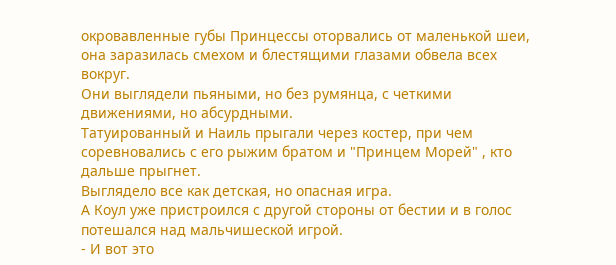окровавленные губы Принцессы оторвались от маленькой шеи, она заразилась смехом и блестящими глазами обвела всех вокруг.
Они выглядели пьяными, но без румянца, с четкими движениями, но абсурдными.
Татуированный и Наиль прыгали через костер, при чем соревновались с его рыжим братом и "Принцем Морей" , кто дальше прыгнет.
Выглядело все как детская, но опасная игра.
А Коул уже пристроился с другой стороны от бестии и в голос потешался над мальчишеской игрой.
- И вот это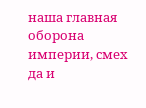наша главная оборона империи, смех да и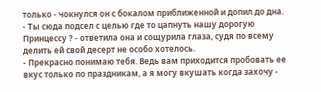только - чокнулся он с бокалом приближенной и допил до дна.
- Ты сюда подсел с целью где то цапнуть нашу дорогую Принцессу ? - ответила она и сощурила глаза, судя по всему делить ей свой десерт не особо хотелось.
- Прекрасно понимаю тебя. Ведь вам приходится пробовать ее вкус только по праздникам, а я могу вкушать когда захочу -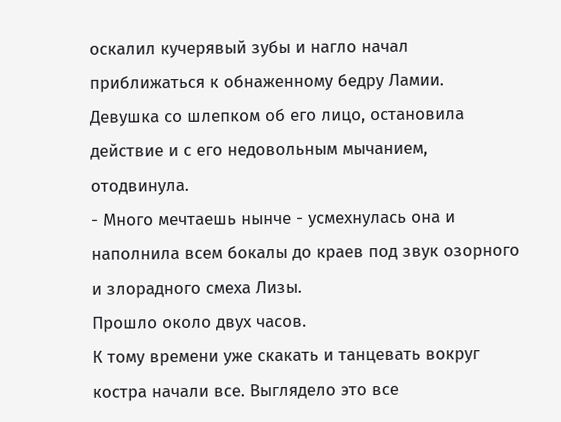оскалил кучерявый зубы и нагло начал приближаться к обнаженному бедру Ламии.
Девушка со шлепком об его лицо, остановила действие и с его недовольным мычанием, отодвинула.
- Много мечтаешь нынче - усмехнулась она и наполнила всем бокалы до краев под звук озорного и злорадного смеха Лизы.
Прошло около двух часов.
К тому времени уже скакать и танцевать вокруг костра начали все. Выглядело это все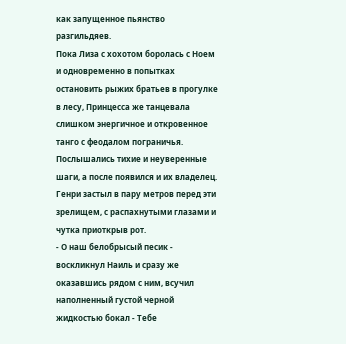как запущенное пьянство разгильдяев.
Пока Лиза с хохотом боролась с Ноем и одновременно в попытках остановить рыжих братьев в прогулке в лесу, Принцесса же танцевала слишком энергичное и откровенное танго с феодалом пограничья.
Послышались тихие и неуверенные шаги, а после появился и их владелец. Генри застыл в пару метров перед эти зрелищем, с распахнутыми глазами и чутка приоткрыв рот.
- О наш белобрысый песик - воскликнул Наиль и сразу же оказавшись рядом с ним, всучил наполненный густой черной жидкостью бокал - Тебе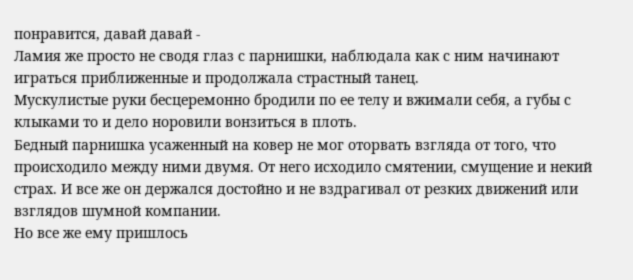понравится, давай давай -
Ламия же просто не сводя глаз с парнишки, наблюдала как с ним начинают играться приближенные и продолжала страстный танец.
Мускулистые руки бесцеремонно бродили по ее телу и вжимали себя, а губы с клыками то и дело норовили вонзиться в плоть.
Бедный парнишка усаженный на ковер не мог оторвать взгляда от того, что происходило между ними двумя. От него исходило смятении, смущение и некий страх. И все же он держался достойно и не вздрагивал от резких движений или взглядов шумной компании.
Но все же ему пришлось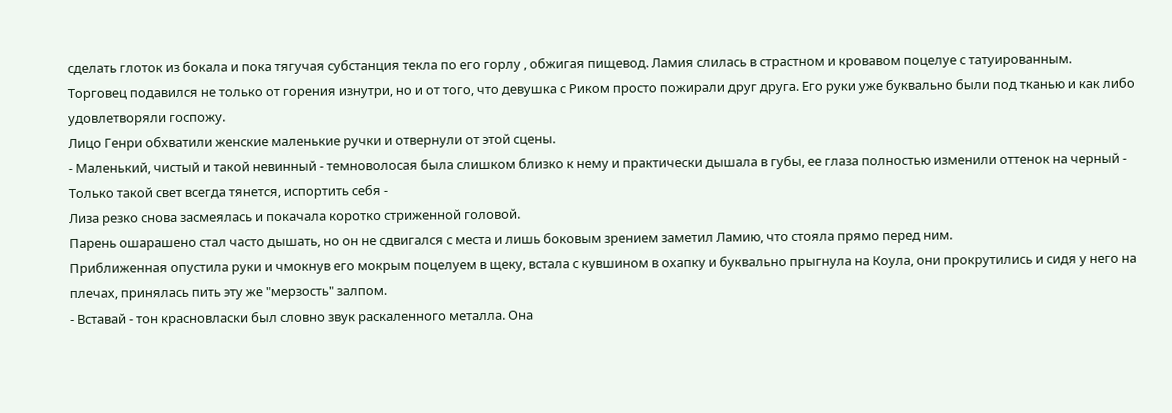сделать глоток из бокала и пока тягучая субстанция текла по его горлу , обжигая пищевод. Ламия слилась в страстном и кровавом поцелуе с татуированным.
Торговец подавился не только от горения изнутри, но и от того, что девушка с Риком просто пожирали друг друга. Его руки уже буквально были под тканью и как либо удовлетворяли госпожу.
Лицо Генри обхватили женские маленькие ручки и отвернули от этой сцены.
- Маленький, чистый и такой невинный - темноволосая была слишком близко к нему и практически дышала в губы, ее глаза полностью изменили оттенок на черный - Только такой свет всегда тянется, испортить себя -
Лиза резко снова засмеялась и покачала коротко стриженной головой.
Парень ошарашено стал часто дышать, но он не сдвигался с места и лишь боковым зрением заметил Ламию, что стояла прямо перед ним.
Приближенная опустила руки и чмокнув его мокрым поцелуем в щеку, встала с кувшином в охапку и буквально прыгнула на Коула, они прокрутились и сидя у него на плечах, принялась пить эту же "мерзость" залпом.
- Вставай - тон красновласки был словно звук раскаленного металла. Она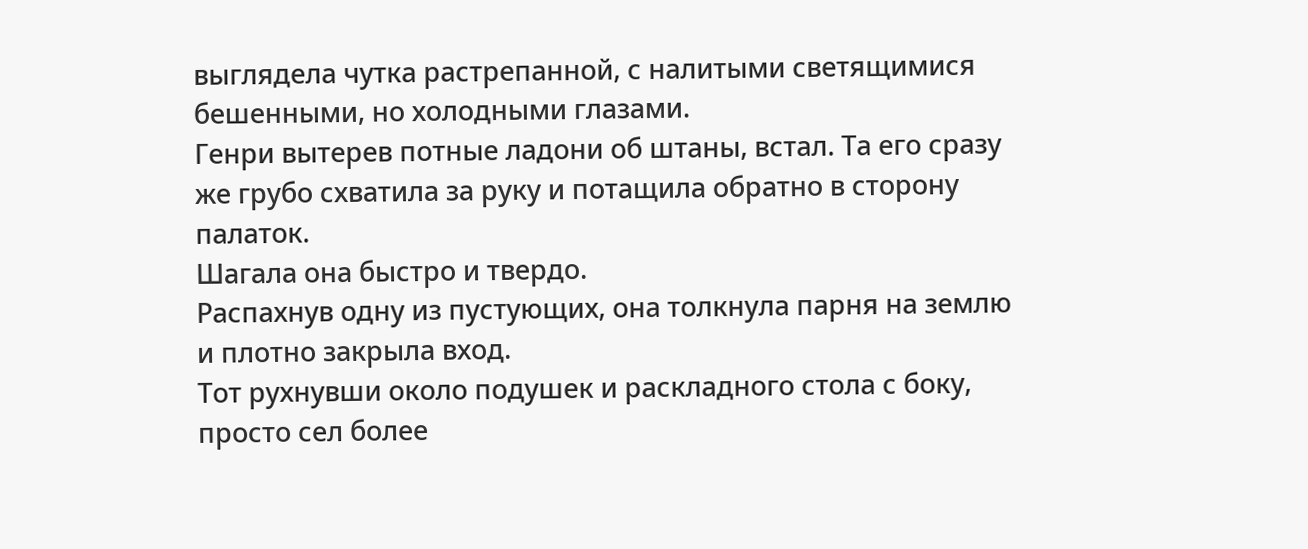выглядела чутка растрепанной, с налитыми светящимися бешенными, но холодными глазами.
Генри вытерев потные ладони об штаны, встал. Та его сразу же грубо схватила за руку и потащила обратно в сторону палаток.
Шагала она быстро и твердо.
Распахнув одну из пустующих, она толкнула парня на землю и плотно закрыла вход.
Тот рухнувши около подушек и раскладного стола с боку, просто сел более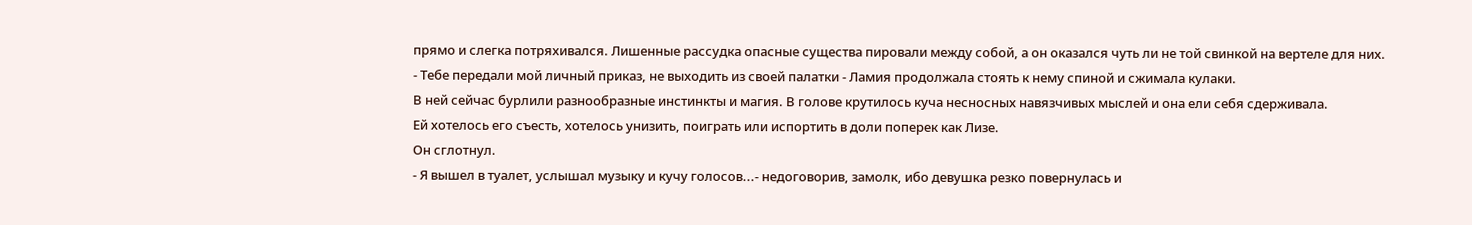прямо и слегка потряхивался. Лишенные рассудка опасные существа пировали между собой, а он оказался чуть ли не той свинкой на вертеле для них.
- Тебе передали мой личный приказ, не выходить из своей палатки - Ламия продолжала стоять к нему спиной и сжимала кулаки.
В ней сейчас бурлили разнообразные инстинкты и магия. В голове крутилось куча несносных навязчивых мыслей и она ели себя сдерживала.
Ей хотелось его съесть, хотелось унизить, поиграть или испортить в доли поперек как Лизе.
Он сглотнул.
- Я вышел в туалет, услышал музыку и кучу голосов...- недоговорив, замолк, ибо девушка резко повернулась и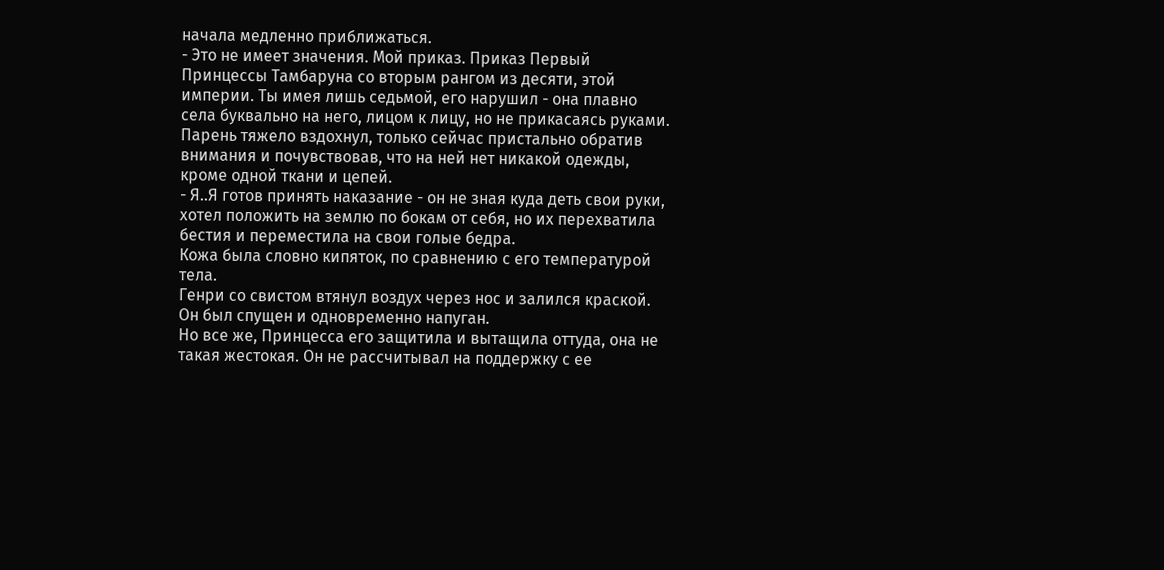начала медленно приближаться.
- Это не имеет значения. Мой приказ. Приказ Первый Принцессы Тамбаруна со вторым рангом из десяти, этой империи. Ты имея лишь седьмой, его нарушил - она плавно села буквально на него, лицом к лицу, но не прикасаясь руками.
Парень тяжело вздохнул, только сейчас пристально обратив внимания и почувствовав, что на ней нет никакой одежды, кроме одной ткани и цепей.
- Я..Я готов принять наказание - он не зная куда деть свои руки, хотел положить на землю по бокам от себя, но их перехватила бестия и переместила на свои голые бедра.
Кожа была словно кипяток, по сравнению с его температурой тела.
Генри со свистом втянул воздух через нос и залился краской. Он был спущен и одновременно напуган.
Но все же, Принцесса его защитила и вытащила оттуда, она не такая жестокая. Он не рассчитывал на поддержку с ее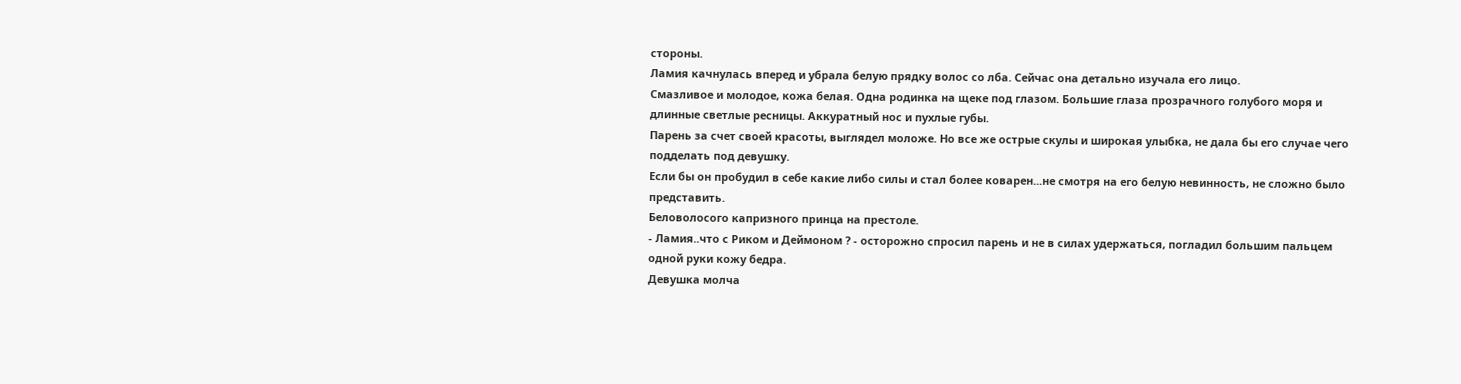стороны.
Ламия качнулась вперед и убрала белую прядку волос со лба. Сейчас она детально изучала его лицо.
Смазливое и молодое, кожа белая. Одна родинка на щеке под глазом. Большие глаза прозрачного голубого моря и длинные светлые ресницы. Аккуратный нос и пухлые губы.
Парень за счет своей красоты, выглядел моложе. Но все же острые скулы и широкая улыбка, не дала бы его случае чего подделать под девушку.
Если бы он пробудил в себе какие либо силы и стал более коварен...не смотря на его белую невинность, не сложно было представить.
Беловолосого капризного принца на престоле.
- Ламия..что с Риком и Деймоном ? - осторожно спросил парень и не в силах удержаться, погладил большим пальцем одной руки кожу бедра.
Девушка молча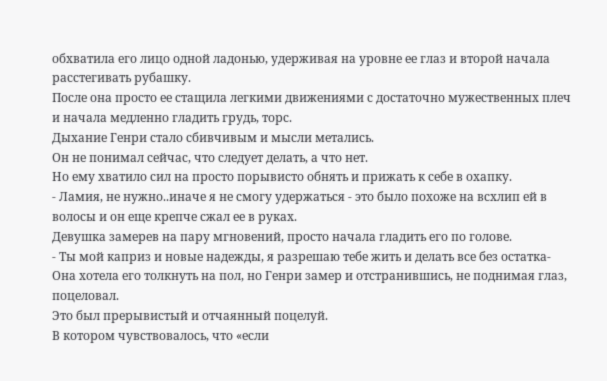обхватила его лицо одной ладонью, удерживая на уровне ее глаз и второй начала расстегивать рубашку.
После она просто ее стащила легкими движениями с достаточно мужественных плеч и начала медленно гладить грудь, торс.
Дыхание Генри стало сбивчивым и мысли метались.
Он не понимал сейчас, что следует делать, а что нет.
Но ему хватило сил на просто порывисто обнять и прижать к себе в охапку.
- Ламия, не нужно..иначе я не смогу удержаться - это было похоже на всхлип ей в волосы и он еще крепче сжал ее в руках.
Девушка замерев на пару мгновений, просто начала гладить его по голове.
- Ты мой каприз и новые надежды, я разрешаю тебе жить и делать все без остатка-
Она хотела его толкнуть на пол, но Генри замер и отстранившись, не поднимая глаз, поцеловал.
Это был прерывистый и отчаянный поцелуй.
В котором чувствовалось, что «если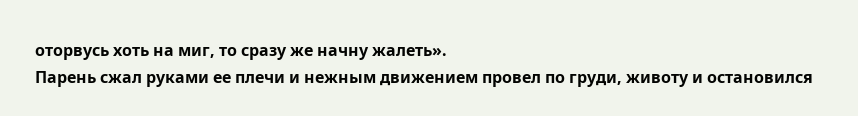оторвусь хоть на миг, то сразу же начну жалеть».
Парень сжал руками ее плечи и нежным движением провел по груди, животу и остановился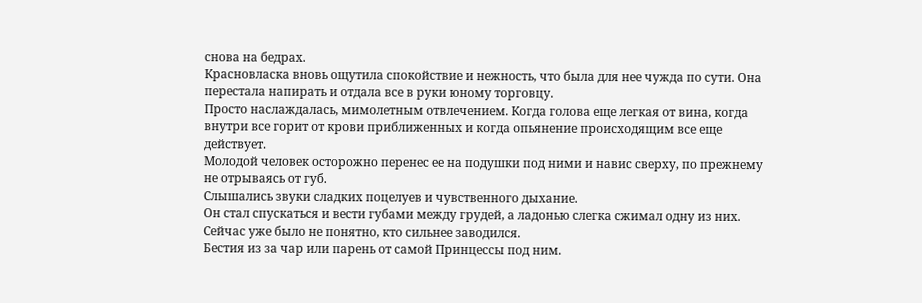снова на бедрах.
Красновласка вновь ощутила спокойствие и нежность, что была для нее чужда по сути. Она перестала напирать и отдала все в руки юному торговцу.
Просто наслаждалась, мимолетным отвлечением. Когда голова еще легкая от вина, когда внутри все горит от крови приближенных и когда опьянение происходящим все еще действует.
Молодой человек осторожно перенес ее на подушки под ними и навис сверху, по прежнему не отрываясь от губ.
Слышались звуки сладких поцелуев и чувственного дыхание.
Он стал спускаться и вести губами между грудей, а ладонью слегка сжимал одну из них.
Сейчас уже было не понятно, кто сильнее заводился.
Бестия из за чар или парень от самой Принцессы под ним.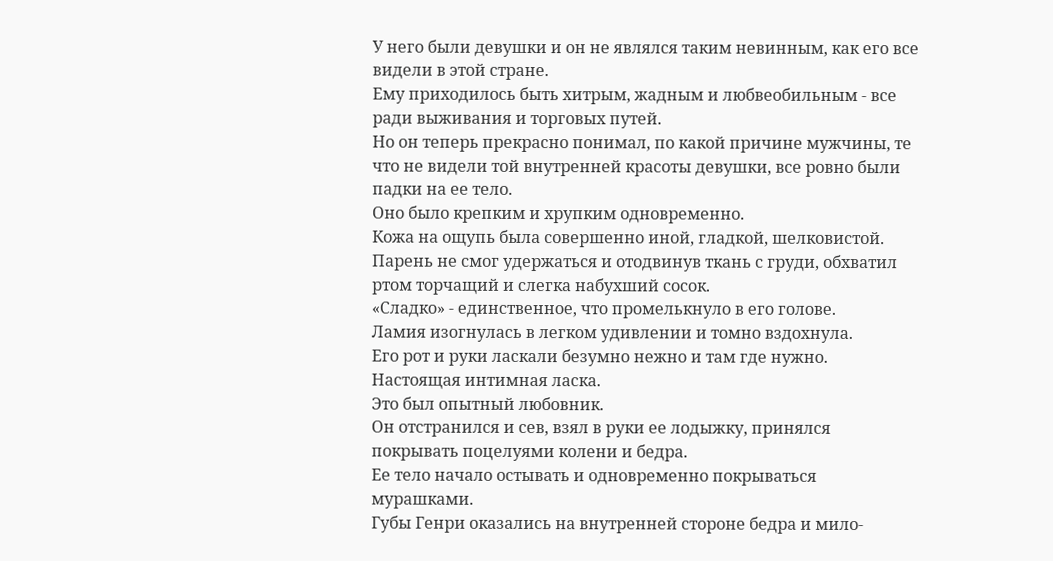У него были девушки и он не являлся таким невинным, как его все видели в этой стране.
Ему приходилось быть хитрым, жадным и любвеобильным - все ради выживания и торговых путей.
Но он теперь прекрасно понимал, по какой причине мужчины, те что не видели той внутренней красоты девушки, все ровно были падки на ее тело.
Оно было крепким и хрупким одновременно.
Кожа на ощупь была совершенно иной, гладкой, шелковистой.
Парень не смог удержаться и отодвинув ткань с груди, обхватил ртом торчащий и слегка набухший сосок.
«Сладко» - единственное, что промелькнуло в его голове.
Ламия изогнулась в легком удивлении и томно вздохнула.
Его рот и руки ласкали безумно нежно и там где нужно. Настоящая интимная ласка.
Это был опытный любовник.
Он отстранился и сев, взял в руки ее лодыжку, принялся покрывать поцелуями колени и бедра.
Ее тело начало остывать и одновременно покрываться мурашками.
Губы Генри оказались на внутренней стороне бедра и мило-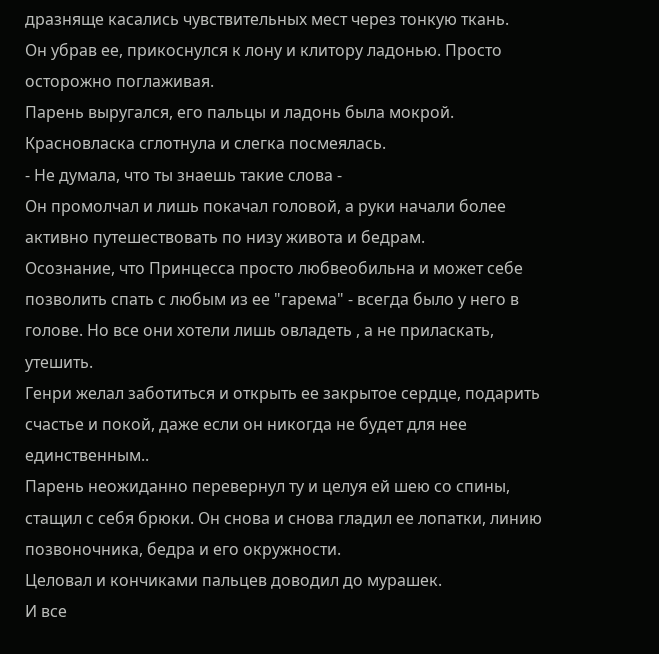дразняще касались чувствительных мест через тонкую ткань.
Он убрав ее, прикоснулся к лону и клитору ладонью. Просто осторожно поглаживая.
Парень выругался, его пальцы и ладонь была мокрой.
Красновласка сглотнула и слегка посмеялась.
- Не думала, что ты знаешь такие слова -
Он промолчал и лишь покачал головой, а руки начали более активно путешествовать по низу живота и бедрам.
Осознание, что Принцесса просто любвеобильна и может себе позволить спать с любым из ее "гарема" - всегда было у него в голове. Но все они хотели лишь овладеть , а не приласкать, утешить.
Генри желал заботиться и открыть ее закрытое сердце, подарить счастье и покой, даже если он никогда не будет для нее единственным..
Парень неожиданно перевернул ту и целуя ей шею со спины, стащил с себя брюки. Он снова и снова гладил ее лопатки, линию позвоночника, бедра и его окружности.
Целовал и кончиками пальцев доводил до мурашек.
И все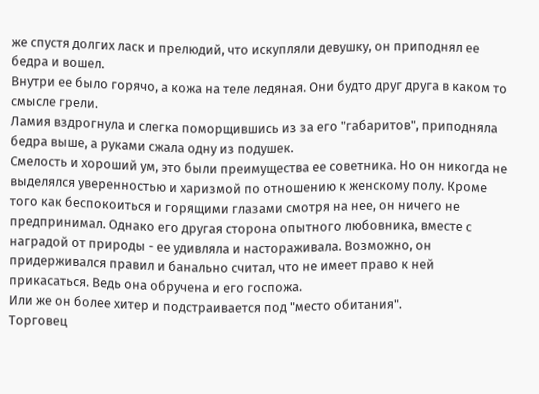же спустя долгих ласк и прелюдий, что искупляли девушку, он приподнял ее бедра и вошел.
Внутри ее было горячо, а кожа на теле ледяная. Они будто друг друга в каком то смысле грели.
Ламия вздрогнула и слегка поморщившись из за его "габаритов", приподняла бедра выше, а руками сжала одну из подушек.
Смелость и хороший ум, это были преимущества ее советника. Но он никогда не выделялся уверенностью и харизмой по отношению к женскому полу. Кроме того как беспокоиться и горящими глазами смотря на нее, он ничего не предпринимал. Однако его другая сторона опытного любовника, вместе с наградой от природы - ее удивляла и настораживала. Возможно, он придерживался правил и банально считал, что не имеет право к ней прикасаться. Ведь она обручена и его госпожа.
Или же он более хитер и подстраивается под "место обитания".
Торговец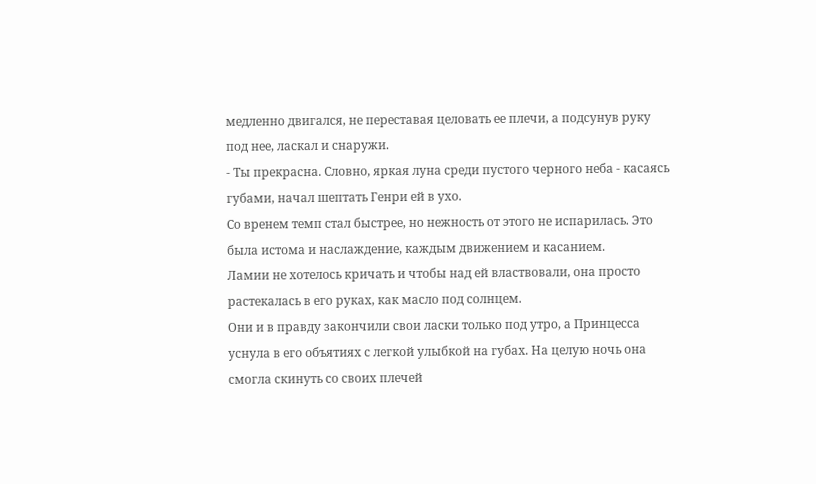медленно двигался, не переставая целовать ее плечи, а подсунув руку под нее, ласкал и снаружи.
- Ты прекрасна. Словно, яркая луна среди пустого черного неба - касаясь губами, начал шептать Генри ей в ухо.
Со вренем темп стал быстрее, но нежность от этого не испарилась. Это была истома и наслаждение, каждым движением и касанием.
Ламии не хотелось кричать и чтобы над ей властвовали, она просто растекалась в его руках, как масло под солнцем.
Они и в правду закончили свои ласки только под утро, а Принцесса уснула в его объятиях с легкой улыбкой на губах. На целую ночь она смогла скинуть со своих плечей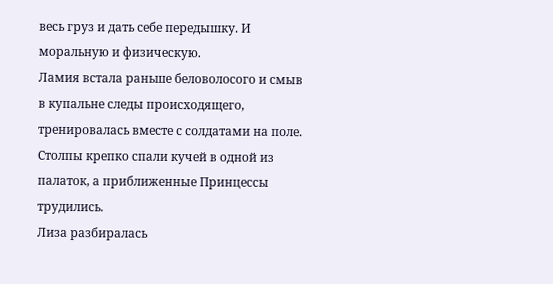весь груз и дать себе передышку. И моральную и физическую.
Ламия встала раньше беловолосого и смыв в купальне следы происходящего, тренировалась вместе с солдатами на поле.
Столпы крепко спали кучей в одной из палаток, а приближенные Принцессы трудились.
Лиза разбиралась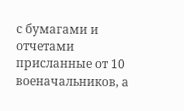с бумагами и отчетами присланные от 10 военачальников, а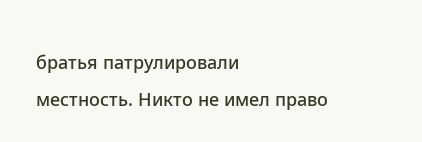братья патрулировали местность. Никто не имел право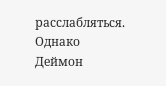расслабляться.
Однако Деймон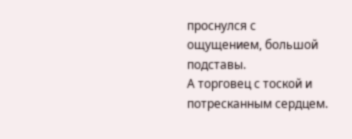проснулся с ощущением, большой подставы.
А торговец с тоской и потресканным сердцем.